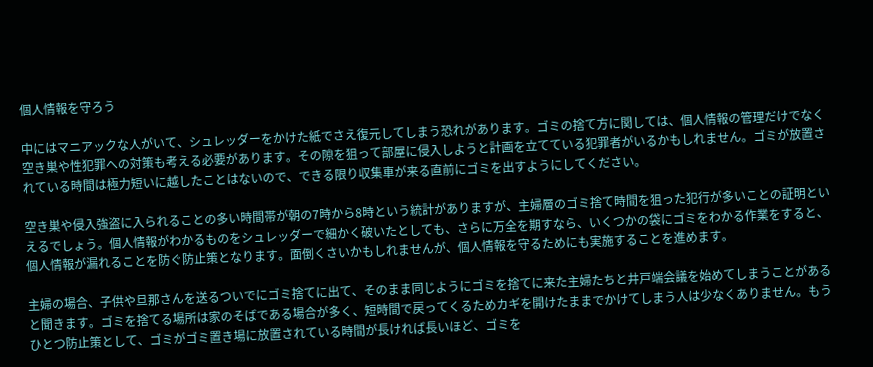個人情報を守ろう

中にはマニアックな人がいて、シュレッダーをかけた紙でさえ復元してしまう恐れがあります。ゴミの捨て方に関しては、個人情報の管理だけでなく空き巣や性犯罪への対策も考える必要があります。その隙を狙って部屋に侵入しようと計画を立てている犯罪者がいるかもしれません。ゴミが放置されている時間は極力短いに越したことはないので、できる限り収集車が来る直前にゴミを出すようにしてください。

空き巣や侵入強盗に入られることの多い時間帯が朝の7時から8時という統計がありますが、主婦層のゴミ捨て時間を狙った犯行が多いことの証明といえるでしょう。個人情報がわかるものをシュレッダーで細かく破いたとしても、さらに万全を期すなら、いくつかの袋にゴミをわかる作業をすると、個人情報が漏れることを防ぐ防止策となります。面倒くさいかもしれませんが、個人情報を守るためにも実施することを進めます。

主婦の場合、子供や旦那さんを送るついでにゴミ捨てに出て、そのまま同じようにゴミを捨てに来た主婦たちと井戸端会議を始めてしまうことがあると聞きます。ゴミを捨てる場所は家のそばである場合が多く、短時間で戻ってくるためカギを開けたままでかけてしまう人は少なくありません。もうひとつ防止策として、ゴミがゴミ置き場に放置されている時間が長ければ長いほど、ゴミを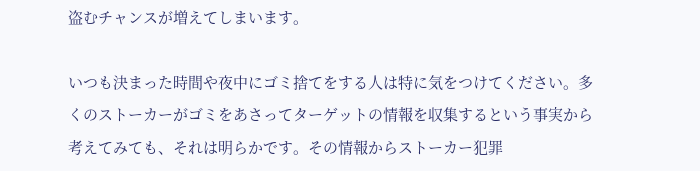盗むチャンスが増えてしまいます。

いつも決まった時間や夜中にゴミ捨てをする人は特に気をつけてください。多くのストーカーがゴミをあさってターゲットの情報を収集するという事実から考えてみても、それは明らかです。その情報からストーカー犯罪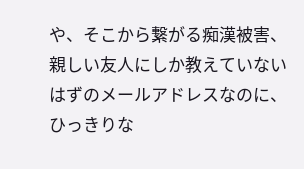や、そこから繋がる痴漢被害、親しい友人にしか教えていないはずのメールアドレスなのに、ひっきりな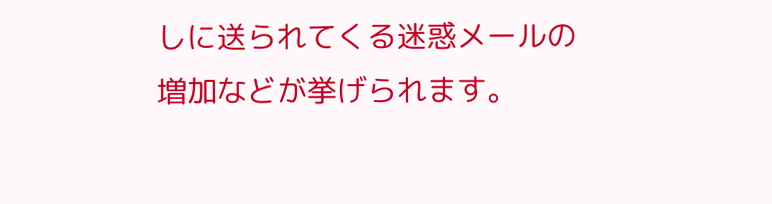しに送られてくる迷惑メールの増加などが挙げられます。